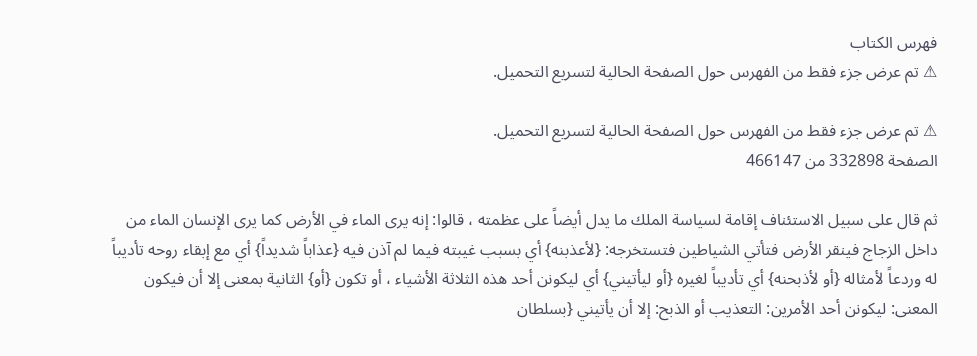فهرس الكتاب
⚠ تم عرض جزء فقط من الفهرس حول الصفحة الحالية لتسريع التحميل.

⚠ تم عرض جزء فقط من الفهرس حول الصفحة الحالية لتسريع التحميل.
الصفحة 332898 من 466147

ثم قال على سبيل الاستئناف إقامة لسياسة الملك ما يدل أيضاً على عظمته ، قالوا: إنه يرى الماء في الأرض كما يرى الإنسان الماء من داخل الزجاج فينقر الأرض فتأتي الشياطين فتستخرجه: {لأعذبنه} أي بسبب غيبته فيما لم آذن فيه {عذاباً شديداً} أي مع إبقاء روحه تأديباً له وردعاً لأمثاله {أو لأذبحنه} أي تأديباً لغيره {أو ليأتيني} أي ليكونن أحد هذه الثلاثة الأشياء ، أو تكون {أو} الثانية بمعنى إلا أن فيكون المعنى: ليكونن أحد الأمرين: التعذيب أو الذبح: إلا أن يأتيني {بسلطان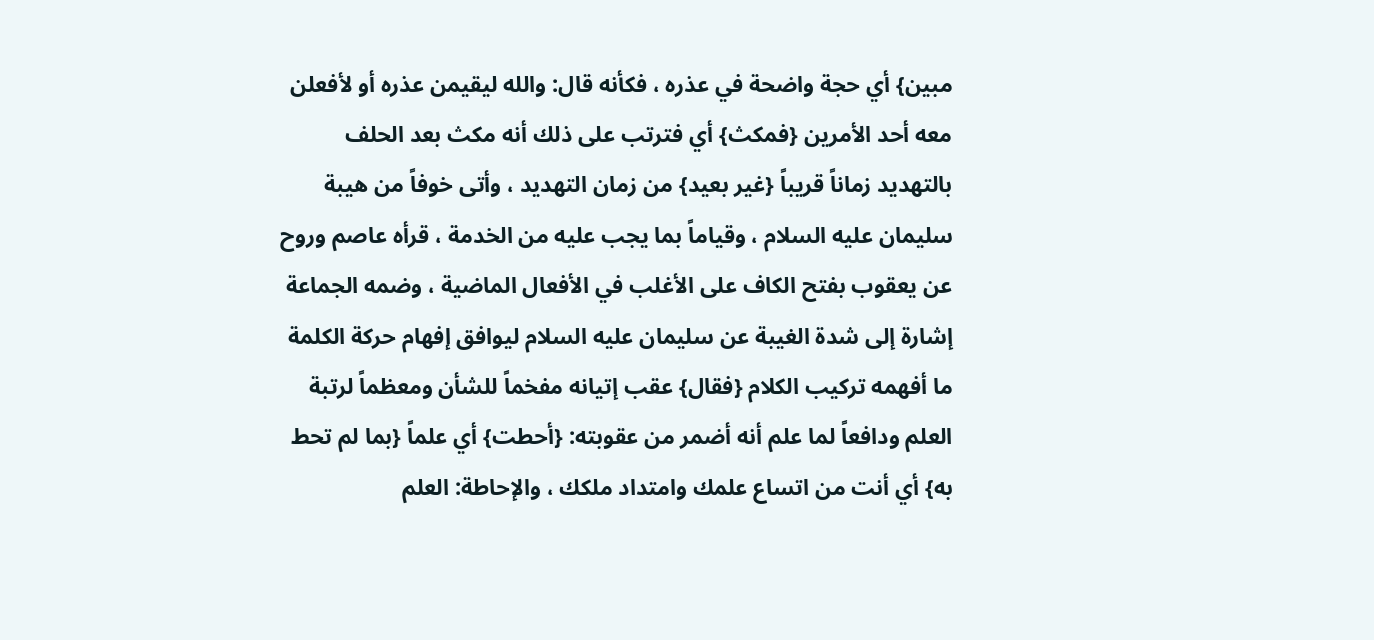مبين} أي حجة واضحة في عذره ، فكأنه قال: والله ليقيمن عذره أو لأفعلن معه أحد الأمرين {فمكث} أي فترتب على ذلك أنه مكث بعد الحلف بالتهديد زماناً قريباً {غير بعيد} من زمان التهديد ، وأتى خوفاً من هيبة سليمان عليه السلام ، وقياماً بما يجب عليه من الخدمة ، قرأه عاصم وروح عن يعقوب بفتح الكاف على الأغلب في الأفعال الماضية ، وضمه الجماعة إشارة إلى شدة الغيبة عن سليمان عليه السلام ليوافق إفهام حركة الكلمة ما أفهمه تركيب الكلام {فقال} عقب إتيانه مفخماً للشأن ومعظماً لرتبة العلم ودافعاً لما علم أنه أضمر من عقوبته: {أحطت} أي علماً {بما لم تحط به} أي أنت من اتساع علمك وامتداد ملكك ، والإحاطة: العلم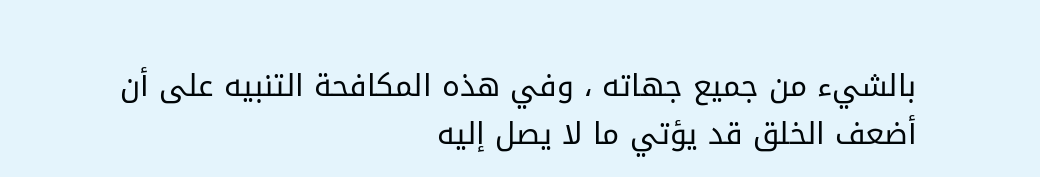بالشيء من جميع جهاته ، وفي هذه المكافحة التنبيه على أن أضعف الخلق قد يؤتي ما لا يصل إليه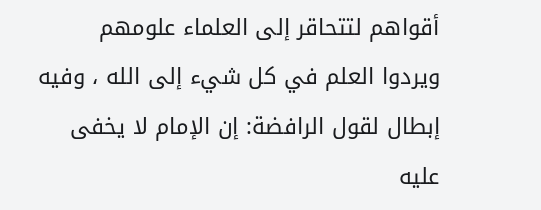أقواهم لتتحاقر إلى العلماء علومهم ويردوا العلم في كل شيء إلى الله ، وفيه إبطال لقول الرافضة: إن الإمام لا يخفى عليه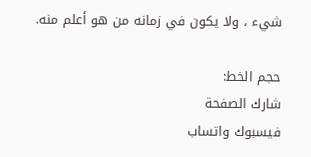شيء ، ولا يكون في زمانه من هو أعلم منه.

حجم الخط:
شارك الصفحة
فيسبوك واتساب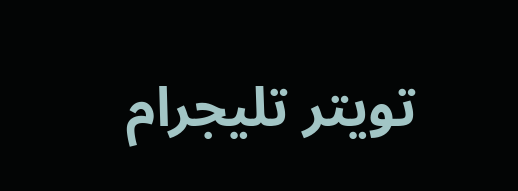تويتر تليجرام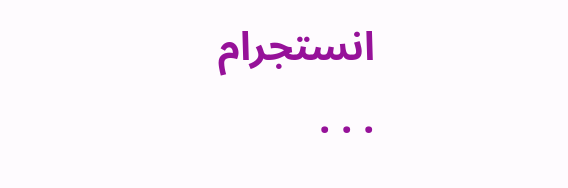انستجرام
. . .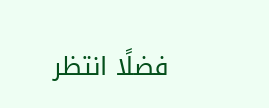فضلًا انتظر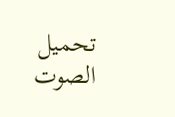تحميل الصوت